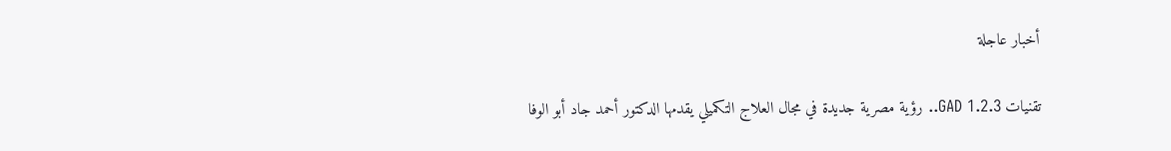أخبار عاجلة

تقنيات GAD 1.2.3.. رؤية مصرية جديدة في مجال العلاج التكميلي يقدمها الدكتور أحمد جاد أبو الوفا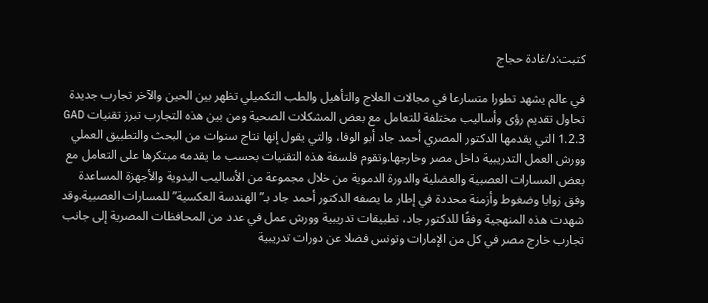كتبت:د/غادة حجاج

في عالم يشهد تطورا متسارعا في مجالات العلاج والتأهيل والطب التكميلي تظهر بين الحين والآخر تجارب جديدة تحاول تقديم رؤى وأساليب مختلفة للتعامل مع بعض المشكلات الصحية ومن بين هذه التجارب تبرز تقنيات GAD 1.2.3 التي يقدمها الدكتور المصري أحمد جاد أبو الوفا، والتي يقول إنها نتاج سنوات من البحث والتطبيق العملي وورش العمل التدريبية داخل مصر وخارجها.وتقوم فلسفة هذه التقنيات بحسب ما يقدمه مبتكرها على التعامل مع بعض المسارات العصبية والعضلية والدورة الدموية من خلال مجموعة من الأساليب اليدوية والأجهزة المساعدة وفق زوايا وضغوط وأزمنة محددة في إطار ما يصفه الدكتور أحمد جاد بـ”الهندسة العكسية” للمسارات العصبية.وقد شهدت هذه المنهجية وفقًا للدكتور جاد، تطبيقات تدريبية وورش عمل في عدد من المحافظات المصرية إلى جانب تجارب خارج مصر في كل من الإمارات وتونس فضلا عن دورات تدريبية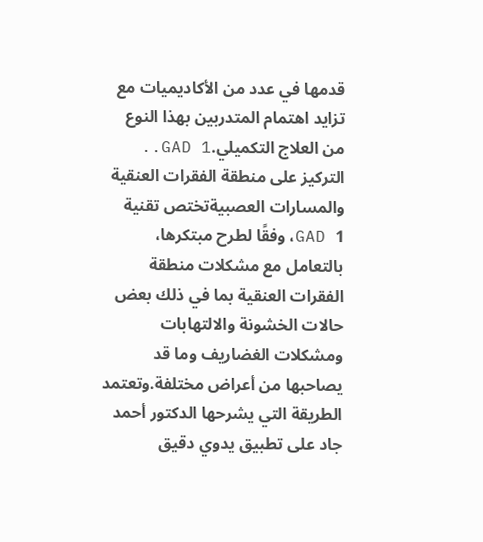قدمها في عدد من الأكاديميات مع تزايد اهتمام المتدربين بهذا النوع من العلاج التكميلي.GAD 1.. التركيز على منطقة الفقرات العنقية والمسارات العصبيةتختص تقنية GAD 1، وفقًا لطرح مبتكرها، بالتعامل مع مشكلات منطقة الفقرات العنقية بما في ذلك بعض حالات الخشونة والالتهابات ومشكلات الغضاريف وما قد يصاحبها من أعراض مختلفة.وتعتمد الطريقة التي يشرحها الدكتور أحمد جاد على تطبيق يدوي دقيق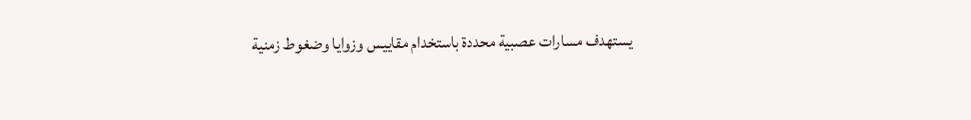يستهدف مسارات عصبية محددة باستخدام مقاييس وزوايا وضغوط زمنية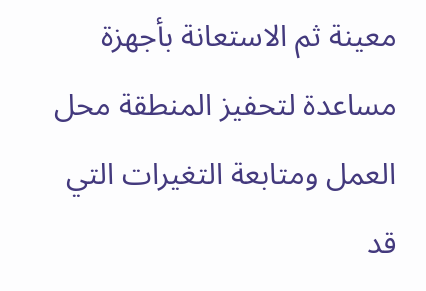معينة ثم الاستعانة بأجهزة مساعدة لتحفيز المنطقة محل العمل ومتابعة التغيرات التي قد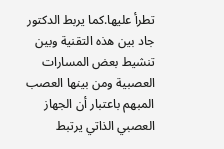تطرأ عليها.كما يربط الدكتور جاد بين هذه التقنية وبين تنشيط بعض المسارات العصبية ومن بينها العصب المبهم باعتبار أن الجهاز العصبي الذاتي يرتبط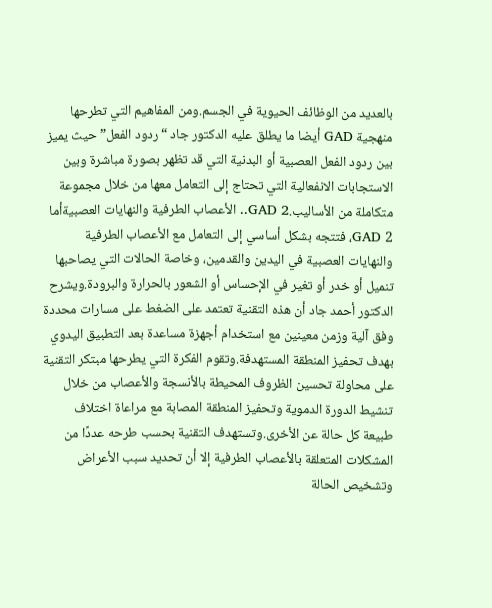بالعديد من الوظائف الحيوية في الجسم.ومن المفاهيم التي تطرحها منهجية GAD أيضا ما يطلق عليه الدكتور جاد “ردود الفعل” حيث يميز بين ردود الفعل العصبية أو البدنية التي قد تظهر بصورة مباشرة وبين الاستجابات الانفعالية التي تحتاج إلى التعامل معها من خلال مجموعة متكاملة من الأساليب.GAD 2.. الأعصاب الطرفية والنهايات العصبيةأما GAD 2، فتتجه بشكل أساسي إلى التعامل مع الأعصاب الطرفية والنهايات العصبية في اليدين والقدمين، وخاصة الحالات التي يصاحبها تنميل أو خدر أو تغير في الإحساس أو الشعور بالحرارة والبرودة.ويشرح الدكتور أحمد جاد أن هذه التقنية تعتمد على الضغط على مسارات محددة وفق آلية وزمن معينين مع استخدام أجهزة مساعدة بعد التطبيق اليدوي بهدف تحفيز المنطقة المستهدفة.وتقوم الفكرة التي يطرحها مبتكر التقنية على محاولة تحسين الظروف المحيطة بالأنسجة والأعصاب من خلال تنشيط الدورة الدموية وتحفيز المنطقة المصابة مع مراعاة اختلاف طبيعة كل حالة عن الأخرى.وتستهدف التقنية بحسب طرحه عددًا من المشكلات المتعلقة بالأعصاب الطرفية إلا أن تحديد سبب الأعراض وتشخيص الحالة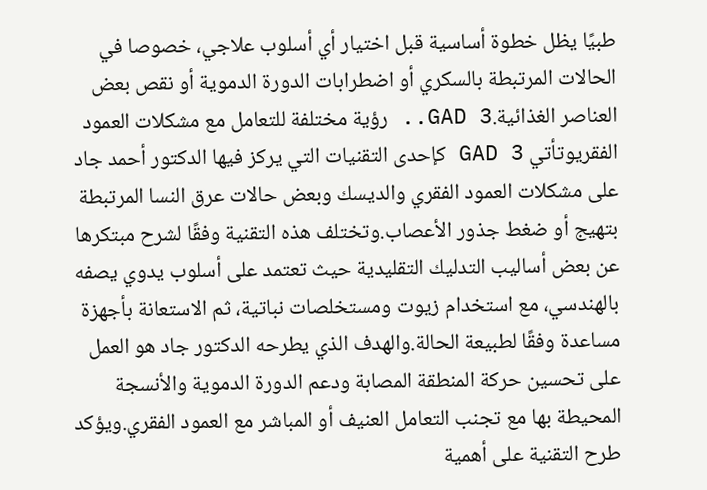طبيًا يظل خطوة أساسية قبل اختيار أي أسلوب علاجي، خصوصا في الحالات المرتبطة بالسكري أو اضطرابات الدورة الدموية أو نقص بعض العناصر الغذائية.GAD 3.. رؤية مختلفة للتعامل مع مشكلات العمود الفقريوتأتي GAD 3 كإحدى التقنيات التي يركز فيها الدكتور أحمد جاد على مشكلات العمود الفقري والديسك وبعض حالات عرق النسا المرتبطة بتهيج أو ضغط جذور الأعصاب.وتختلف هذه التقنية وفقًا لشرح مبتكرها عن بعض أساليب التدليك التقليدية حيث تعتمد على أسلوب يدوي يصفه بالهندسي، مع استخدام زيوت ومستخلصات نباتية، ثم الاستعانة بأجهزة مساعدة وفقًا لطبيعة الحالة.والهدف الذي يطرحه الدكتور جاد هو العمل على تحسين حركة المنطقة المصابة ودعم الدورة الدموية والأنسجة المحيطة بها مع تجنب التعامل العنيف أو المباشر مع العمود الفقري.ويؤكد طرح التقنية على أهمية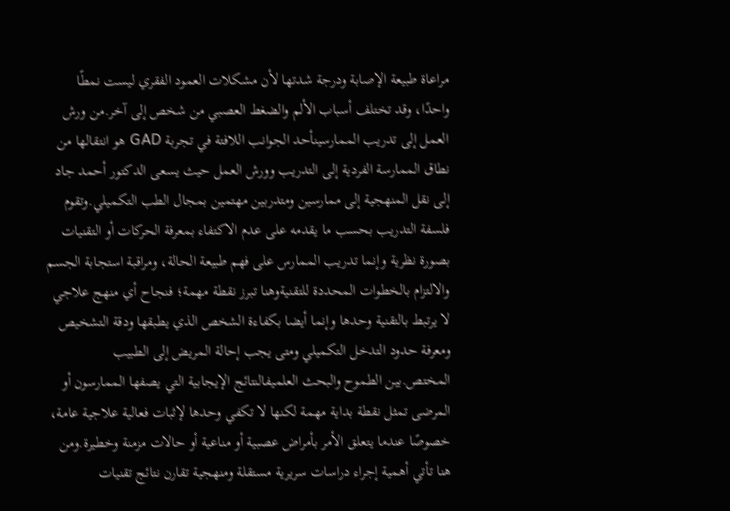مراعاة طبيعة الإصابة ودرجة شدتها لأن مشكلات العمود الفقري ليست نمطًا واحدًا، وقد تختلف أسباب الألم والضغط العصبي من شخص إلى آخر.من ورش العمل إلى تدريب الممارسينأحد الجوانب اللافتة في تجربة GAD هو انتقالها من نطاق الممارسة الفردية إلى التدريب وورش العمل حيث يسعى الدكتور أحمد جاد إلى نقل المنهجية إلى ممارسين ومتدربين مهتمين بمجال الطب التكميلي.وتقوم فلسفة التدريب بحسب ما يقدمه على عدم الاكتفاء بمعرفة الحركات أو التقنيات بصورة نظرية وإنما تدريب الممارس على فهم طبيعة الحالة، ومراقبة استجابة الجسم والالتزام بالخطوات المحددة للتقنيةوهنا تبرز نقطة مهمة؛ فنجاح أي منهج علاجي لا يرتبط بالتقنية وحدها وإنما أيضا بكفاءة الشخص الذي يطبقها ودقة التشخيص ومعرفة حدود التدخل التكميلي ومتى يجب إحالة المريض إلى الطبيب المختص.بين الطموح والبحث العلميفالنتائج الإيجابية التي يصفها الممارسون أو المرضى تمثل نقطة بداية مهمة لكنها لا تكفي وحدها لإثبات فعالية علاجية عامة، خصوصًا عندما يتعلق الأمر بأمراض عصبية أو مناعية أو حالات مزمنة وخطيرة.ومن هنا تأتي أهمية إجراء دراسات سريرية مستقلة ومنهجية تقارن نتائج تقنيات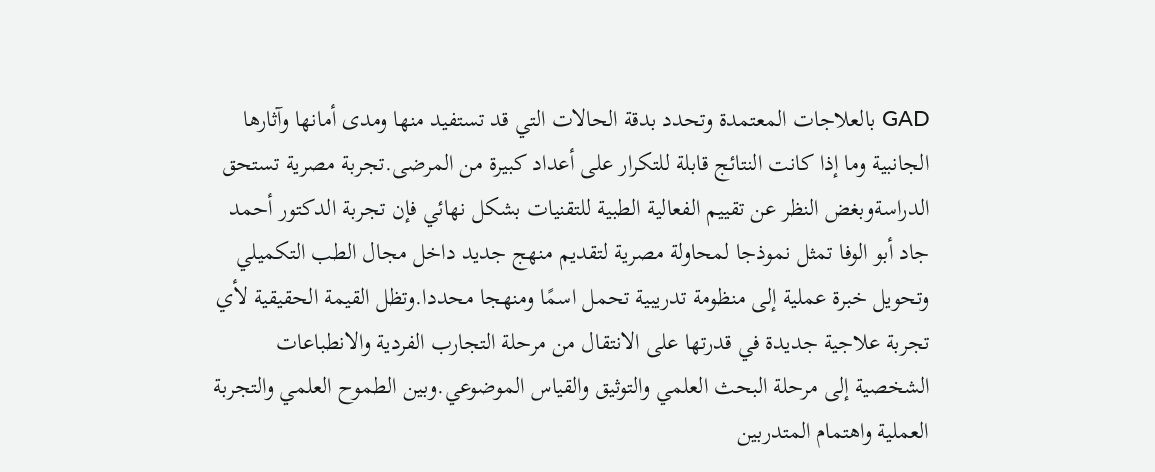GAD بالعلاجات المعتمدة وتحدد بدقة الحالات التي قد تستفيد منها ومدى أمانها وآثارها الجانبية وما إذا كانت النتائج قابلة للتكرار على أعداد كبيرة من المرضى.تجربة مصرية تستحق الدراسةوبغض النظر عن تقييم الفعالية الطبية للتقنيات بشكل نهائي فإن تجربة الدكتور أحمد جاد أبو الوفا تمثل نموذجا لمحاولة مصرية لتقديم منهج جديد داخل مجال الطب التكميلي وتحويل خبرة عملية إلى منظومة تدريبية تحمل اسمًا ومنهجا محددا.وتظل القيمة الحقيقية لأي تجربة علاجية جديدة في قدرتها على الانتقال من مرحلة التجارب الفردية والانطباعات الشخصية إلى مرحلة البحث العلمي والتوثيق والقياس الموضوعي.وبين الطموح العلمي والتجربة العملية واهتمام المتدربين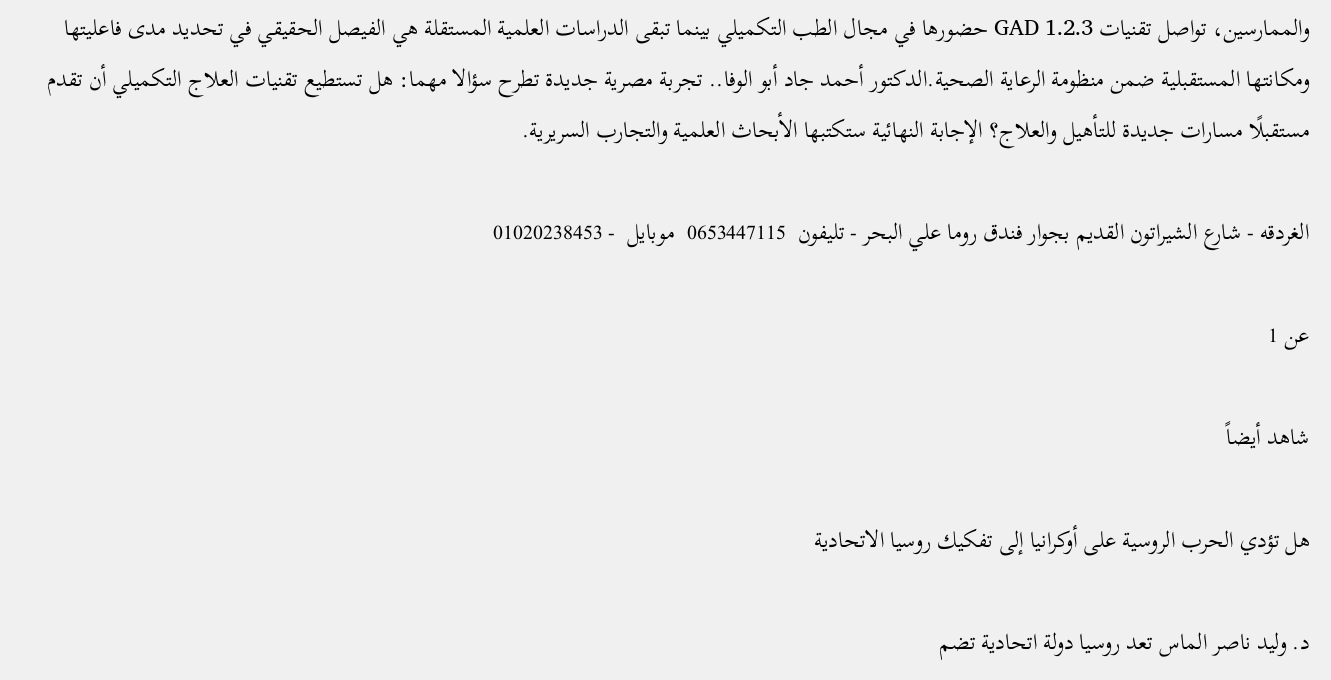والممارسين، تواصل تقنيات GAD 1.2.3 حضورها في مجال الطب التكميلي بينما تبقى الدراسات العلمية المستقلة هي الفيصل الحقيقي في تحديد مدى فاعليتها ومكانتها المستقبلية ضمن منظومة الرعاية الصحية.الدكتور أحمد جاد أبو الوفا.. تجربة مصرية جديدة تطرح سؤالا مهما: هل تستطيع تقنيات العلاج التكميلي أن تقدم مستقبلًا مسارات جديدة للتأهيل والعلاج؟ الإجابة النهائية ستكتبها الأبحاث العلمية والتجارب السريرية.

الغردقه - شارع الشيراتون القديم بجوار فندق روما علي البحر - تليفون  0653447115  موبايل  - 01020238453

عن 1

شاهد أيضاً

هل تؤدي الحرب الروسية على أوكرانيا إلى تفكيك روسيا الاتحادية

د. وليد ناصر الماس تعد روسيا دولة اتحادية تضم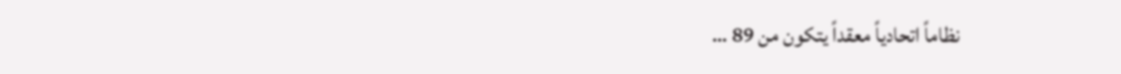نظاماً اتحادياً معقداً يتكون من 89 …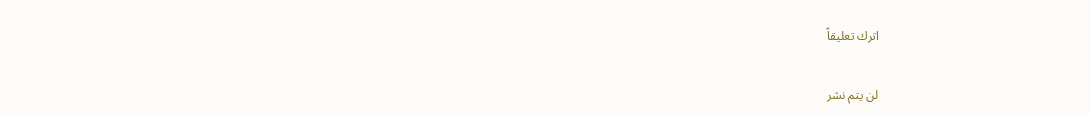اترك تعليقاً

لن يتم نشر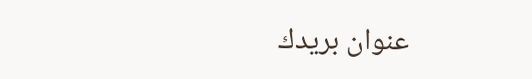عنوان بريدك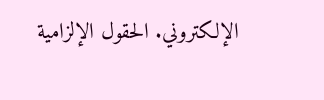الإلكتروني. الحقول الإلزامية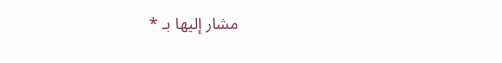مشار إليها بـ *